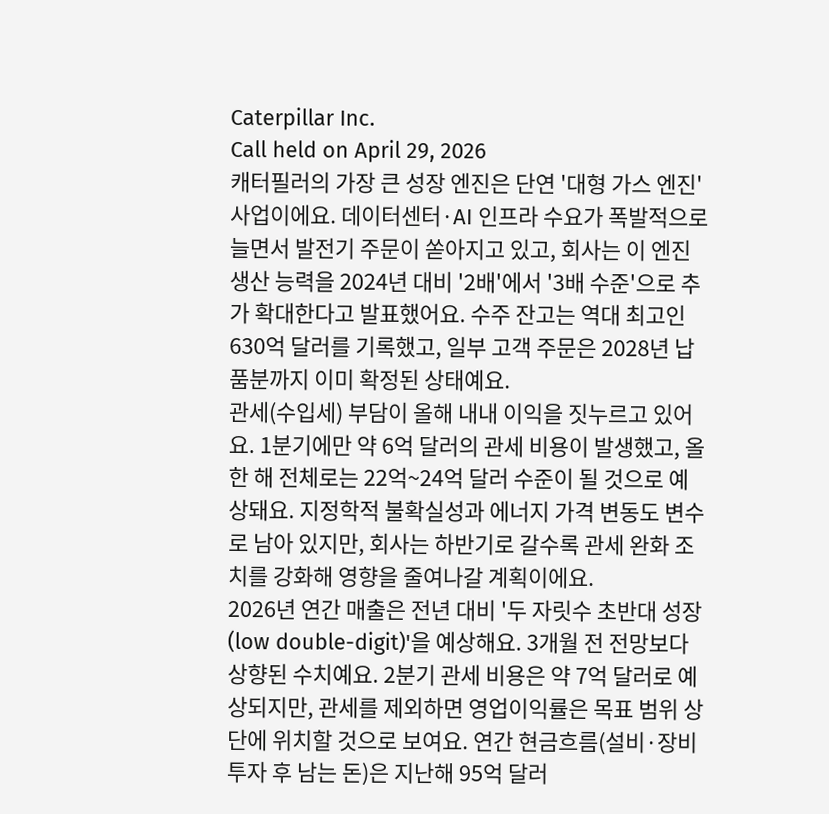Caterpillar Inc.
Call held on April 29, 2026
캐터필러의 가장 큰 성장 엔진은 단연 '대형 가스 엔진' 사업이에요. 데이터센터·AI 인프라 수요가 폭발적으로 늘면서 발전기 주문이 쏟아지고 있고, 회사는 이 엔진 생산 능력을 2024년 대비 '2배'에서 '3배 수준'으로 추가 확대한다고 발표했어요. 수주 잔고는 역대 최고인 630억 달러를 기록했고, 일부 고객 주문은 2028년 납품분까지 이미 확정된 상태예요.
관세(수입세) 부담이 올해 내내 이익을 짓누르고 있어요. 1분기에만 약 6억 달러의 관세 비용이 발생했고, 올 한 해 전체로는 22억~24억 달러 수준이 될 것으로 예상돼요. 지정학적 불확실성과 에너지 가격 변동도 변수로 남아 있지만, 회사는 하반기로 갈수록 관세 완화 조치를 강화해 영향을 줄여나갈 계획이에요.
2026년 연간 매출은 전년 대비 '두 자릿수 초반대 성장(low double-digit)'을 예상해요. 3개월 전 전망보다 상향된 수치예요. 2분기 관세 비용은 약 7억 달러로 예상되지만, 관세를 제외하면 영업이익률은 목표 범위 상단에 위치할 것으로 보여요. 연간 현금흐름(설비·장비 투자 후 남는 돈)은 지난해 95억 달러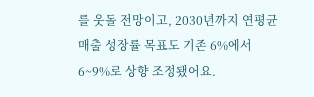를 웃돌 전망이고, 2030년까지 연평균 매출 성장률 목표도 기존 6%에서 6~9%로 상향 조정됐어요.